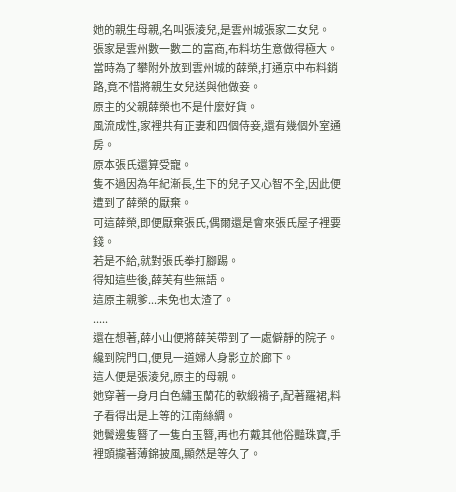她的親生母親,名叫張淩兒,是雲州城張家二女兒。
張家是雲州數一數二的富商,布料坊生意做得極大。
當時為了攀附外放到雲州城的薛榮,打通京中布料銷路,竟不惜將親生女兒送與他做妾。
原主的父親薛榮也不是什麼好貨。
風流成性,家裡共有正妻和四個侍妾,還有幾個外室通房。
原本張氏還算受寵。
隻不過因為年紀漸長,生下的兒子又心智不全,因此便遭到了薛榮的厭棄。
可這薛榮,即便厭棄張氏,偶爾還是會來張氏屋子裡要錢。
若是不給,就對張氏拳打腳踢。
得知這些後,薛芙有些無語。
這原主親爹...未免也太渣了。
.....
還在想著,薛小山便將薛芙帶到了一處僻靜的院子。
纔到院門口,便見一道婦人身影立於廊下。
這人便是張淩兒,原主的母親。
她穿著一身月白色繡玉蘭花的軟緞褙子,配著羅裙,料子看得出是上等的江南絲綢。
她鬢邊隻簪了一隻白玉簪,再也冇戴其他俗豔珠寶,手裡頭攏著薄錦披風,顯然是等久了。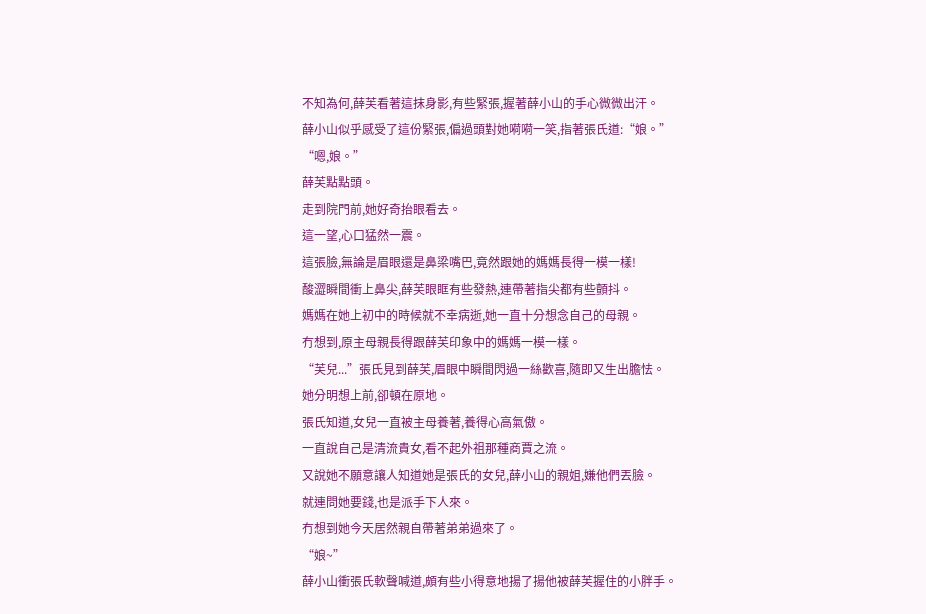不知為何,薛芙看著這抹身影,有些緊張,握著薛小山的手心微微出汗。
薛小山似乎感受了這份緊張,偏過頭對她嗬嗬一笑,指著張氏道:“娘。”
“嗯,娘。”
薛芙點點頭。
走到院門前,她好奇抬眼看去。
這一望,心口猛然一震。
這張臉,無論是眉眼還是鼻梁嘴巴,竟然跟她的媽媽長得一模一樣!
酸澀瞬間衝上鼻尖,薛芙眼眶有些發熱,連帶著指尖都有些顫抖。
媽媽在她上初中的時候就不幸病逝,她一直十分想念自己的母親。
冇想到,原主母親長得跟薛芙印象中的媽媽一模一樣。
“芙兒...”張氏見到薛芙,眉眼中瞬間閃過一絲歡喜,隨即又生出膽怯。
她分明想上前,卻頓在原地。
張氏知道,女兒一直被主母養著,養得心高氣傲。
一直說自己是清流貴女,看不起外祖那種商賈之流。
又說她不願意讓人知道她是張氏的女兒,薛小山的親姐,嫌他們丟臉。
就連問她要錢,也是派手下人來。
冇想到她今天居然親自帶著弟弟過來了。
“娘~”
薛小山衝張氏軟聲喊道,頗有些小得意地揚了揚他被薛芙握住的小胖手。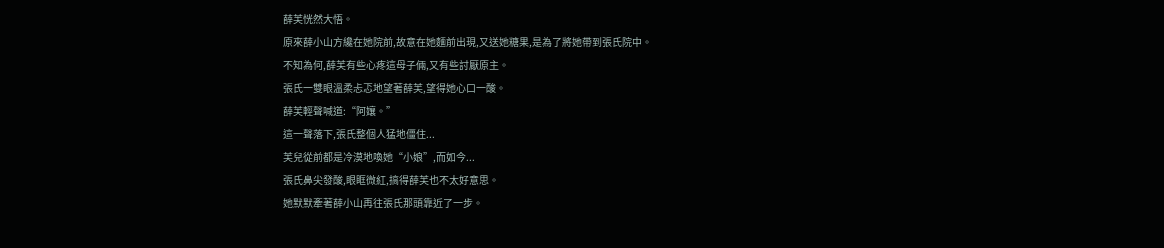薛芙恍然大悟。
原來薛小山方纔在她院前,故意在她麵前出現,又送她糖果,是為了將她帶到張氏院中。
不知為何,薛芙有些心疼這母子倆,又有些討厭原主。
張氏一雙眼溫柔忐忑地望著薛芙,望得她心口一酸。
薛芙輕聲喊道:“阿孃。”
這一聲落下,張氏整個人猛地僵住...
芙兒從前都是冷漠地喚她“小娘”,而如今...
張氏鼻尖發酸,眼眶微紅,搞得薛芙也不太好意思。
她默默牽著薛小山再往張氏那頭靠近了一步。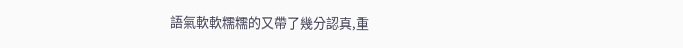語氣軟軟糯糯的又帶了幾分認真,重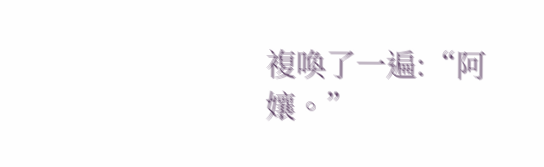複喚了一遍:“阿孃。”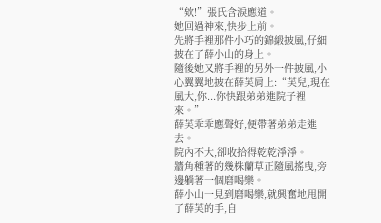“欸!”張氏含淚應道。
她回過神來,快步上前。
先將手裡那件小巧的錦緞披風,仔細披在了薛小山的身上。
隨後她又將手裡的另外一件披風,小心翼翼地披在薛芙肩上:“芙兒,現在風大,你...你快跟弟弟進院子裡來。”
薛芙乖乖應聲好,便帶著弟弟走進去。
院內不大,卻收拾得乾乾淨淨。
牆角種著的幾株蘭草正隨風搖曳,旁邊躺著一個磨喝樂。
薛小山一見到磨喝樂,就興奮地甩開了薛芙的手,自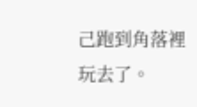己跑到角落裡玩去了。